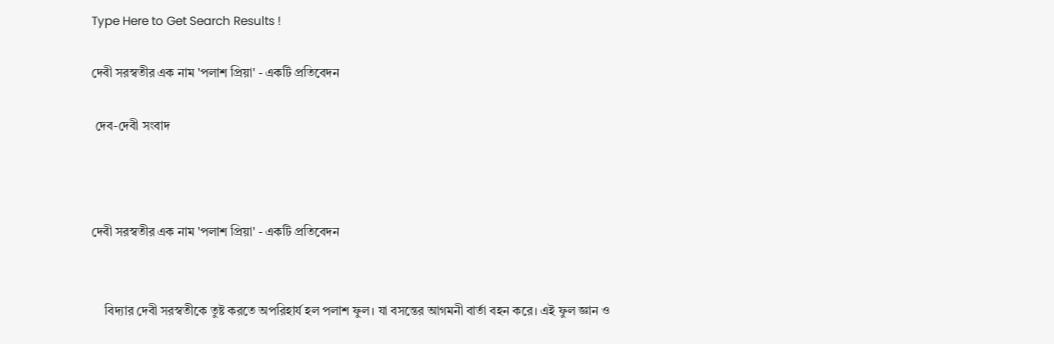Type Here to Get Search Results !

দেবী সরস্বতীর এক নাম 'পলাশ প্রিয়া' - একটি প্রতিবেদন

 দেব-দেবী সংবাদ



দেবী সরস্বতীর এক নাম 'পলাশ প্রিয়া' - একটি প্রতিবেদন


    বিদ্যার দেবী সরস্বতীকে তুষ্ট করতে অপরিহার্য হল পলাশ ফুল। যা বসন্তের আগমনী বার্তা বহন করে। এই ফুল জ্ঞান ও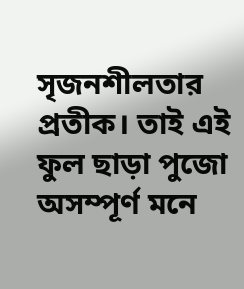সৃজনশীলতার প্রতীক। তাই এই ফুল ছাড়া পুজো অসম্পূর্ণ মনে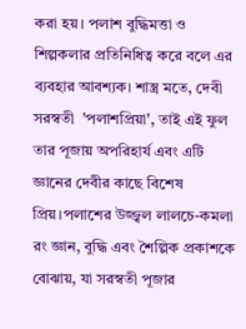করা হয়। পলাশ বুদ্ধিমত্তা ও শিল্পকলার প্রতিনিধিত্ব করে বলে এর ব্যবহার আবশ্যক। শাস্ত্র মতে, দেবী সরস্বতী  'পলাশপ্রিয়া', তাই এই ফুল তার পূজায় অপরিহার্য এবং এটি জ্ঞানের দেবীর কাছে বিশেষ প্রিয়।পলাশের উজ্জ্বল লালচে-কমলা রং জ্ঞান, বুদ্ধি এবং শৈল্পিক প্রকাশকে বোঝায়, যা সরস্বতী পূজার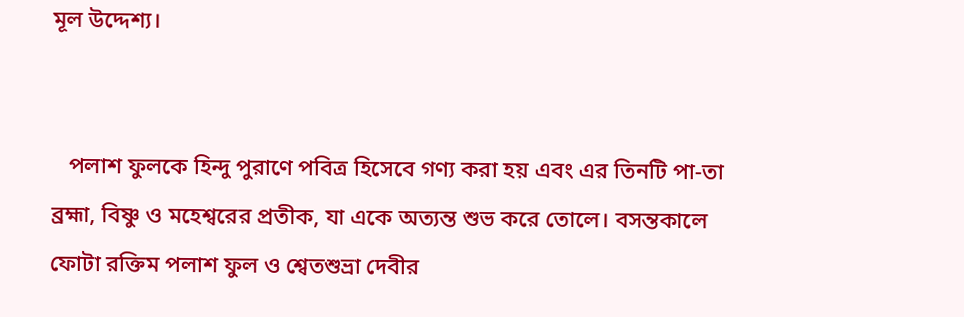মূল উদ্দেশ্য।


   পলাশ ফুলকে হিন্দু পুরাণে পবিত্র হিসেবে গণ্য করা হয় এবং এর তিনটি পা-তা ব্রহ্মা, বিষ্ণু ও মহেশ্বরের প্রতীক, যা একে অত্যন্ত শুভ করে তোলে। বসন্তকালে ফোটা রক্তিম পলাশ ফুল ও শ্বেতশুভ্রা দেবীর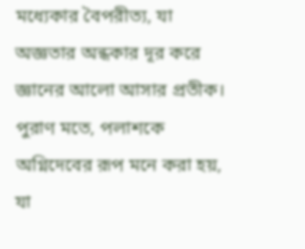মধ্যেকার বৈপরীত্য, যা অজ্ঞতার অন্ধকার দূর করে জ্ঞানের আলো আসার প্রতীক। পুরাণ মতে, পলাশকে অগ্নিদেবের রূপ মনে করা হয়, যা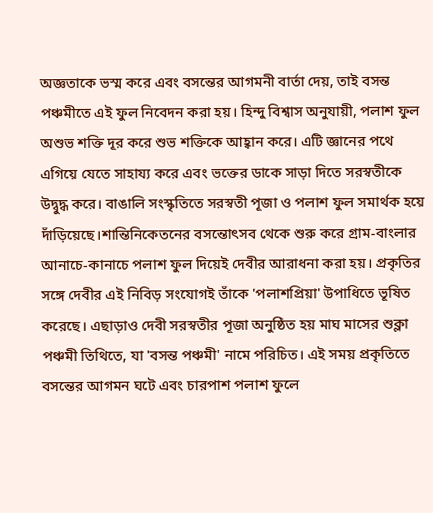অজ্ঞতাকে ভস্ম করে এবং বসন্তের আগমনী বার্তা দেয়, তাই বসন্ত পঞ্চমীতে এই ফুল নিবেদন করা হয়। হিন্দু বিশ্বাস অনুযায়ী, পলাশ ফুল অশুভ শক্তি দূর করে শুভ শক্তিকে আহ্বান করে। এটি জ্ঞানের পথে এগিয়ে যেতে সাহায্য করে এবং ভক্তের ডাকে সাড়া দিতে সরস্বতীকে উদ্বুদ্ধ করে। বাঙালি সংস্কৃতিতে সরস্বতী পূজা ও পলাশ ফুল সমার্থক হয়ে দাঁড়িয়েছে।শান্তিনিকেতনের বসন্তোৎসব থেকে শুরু করে গ্রাম-বাংলার আনাচে-কানাচে পলাশ ফুল দিয়েই দেবীর আরাধনা করা হয়। প্রকৃতির সঙ্গে দেবীর এই নিবিড় সংযোগই তাঁকে 'পলাশপ্রিয়া' উপাধিতে ভূষিত করেছে। এছাড়াও দেবী সরস্বতীর পূজা অনুষ্ঠিত হয় মাঘ মাসের শুক্লা পঞ্চমী তিথিতে, যা 'বসন্ত পঞ্চমী' নামে পরিচিত। এই সময় প্রকৃতিতে বসন্তের আগমন ঘটে এবং চারপাশ পলাশ ফুলে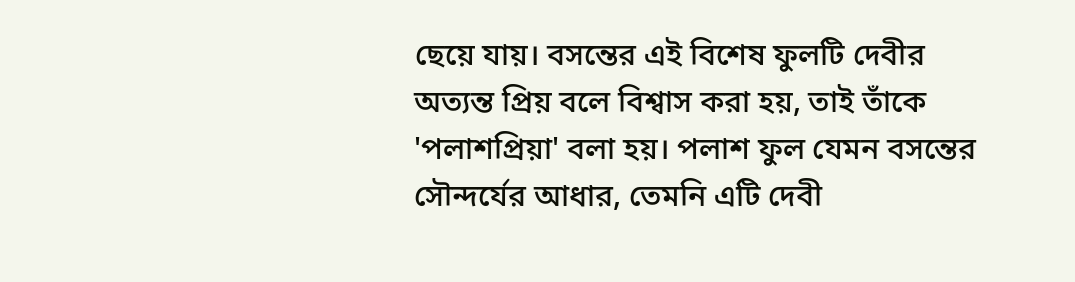ছেয়ে যায়। বসন্তের এই বিশেষ ফুলটি দেবীর অত্যন্ত প্রিয় বলে বিশ্বাস করা হয়, তাই তাঁকে 'পলাশপ্রিয়া' বলা হয়। পলাশ ফুল যেমন বসন্তের সৌন্দর্যের আধার, তেমনি এটি দেবী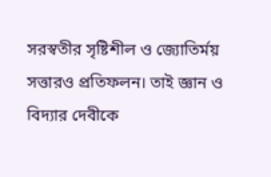সরস্বতীর সৃষ্টিশীল ও জ্যোতির্ময় সত্তারও প্রতিফলন। তাই জ্ঞান ও বিদ্যার দেবীকে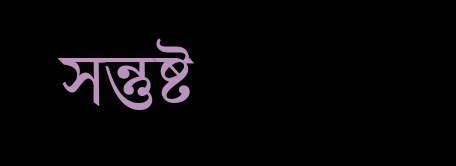সন্তুষ্ট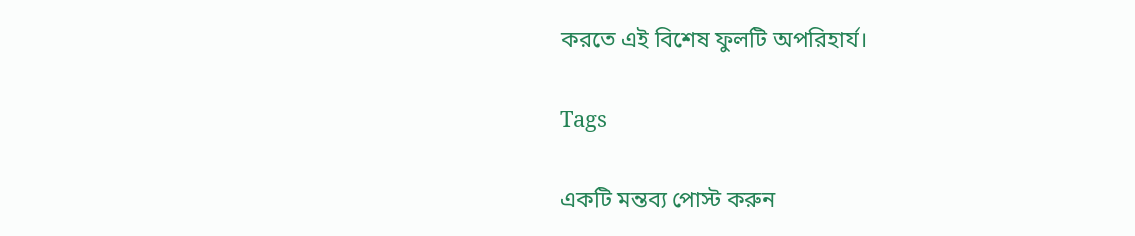করতে এই বিশেষ ফুলটি অপরিহার্য।

Tags

একটি মন্তব্য পোস্ট করুন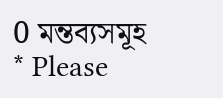0 মন্তব্যসমূহ
* Please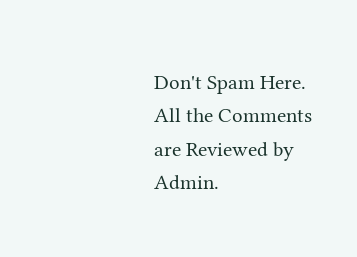Don't Spam Here. All the Comments are Reviewed by Admin.